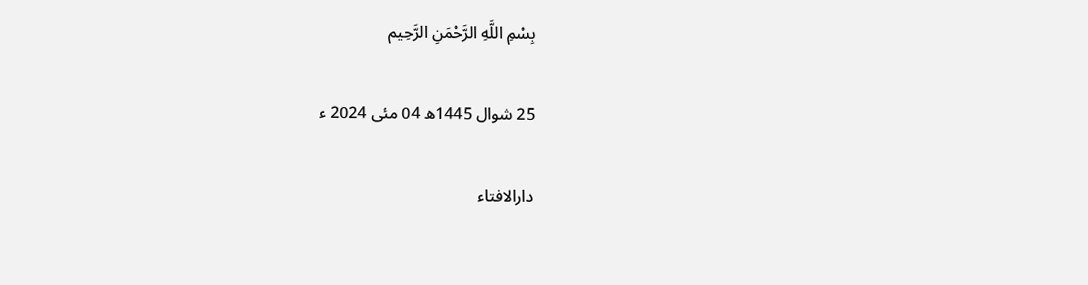بِسْمِ اللَّهِ الرَّحْمَنِ الرَّحِيم

25 شوال 1445ھ 04 مئی 2024 ء

دارالافتاء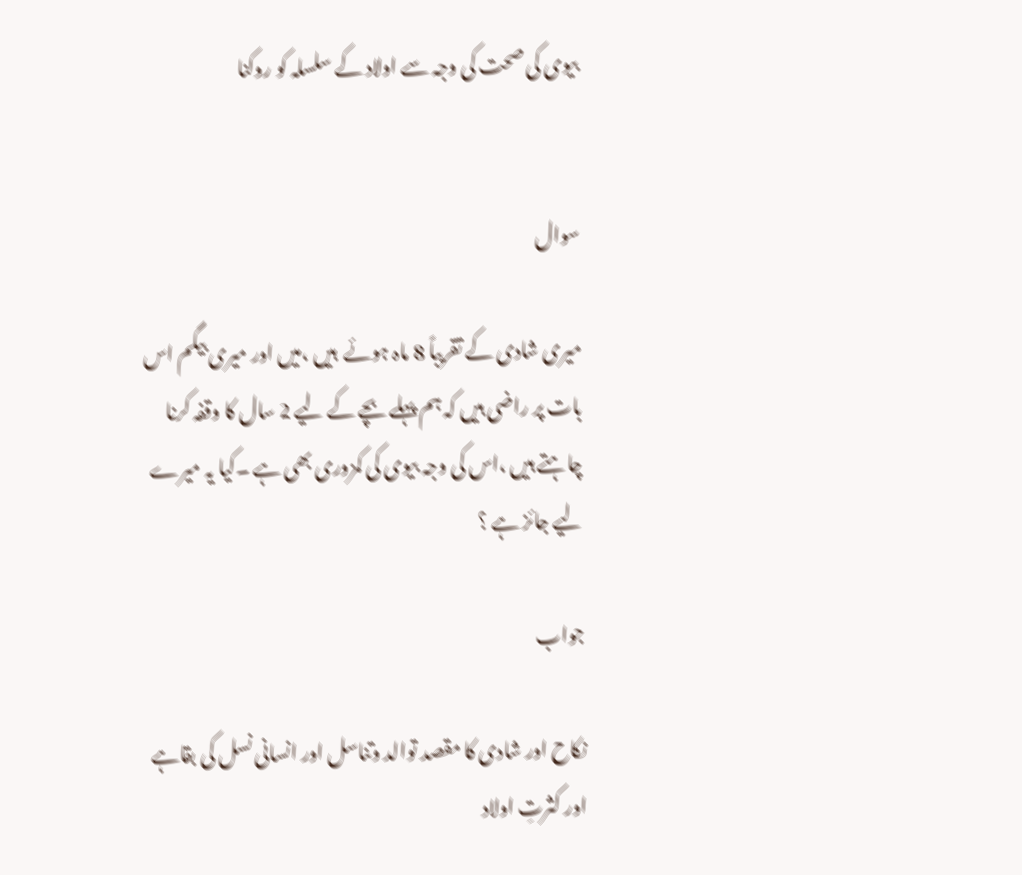بیوی کی صحت کی وجہ سے اولاد کے سلسلہ کو روکنا


سوال

میری شادی کے تقریباً 8 ماہ ہوئے  ہیں ،میں اور میری بیگم اس بات پر راضی ہیں کہ ہم پہلے بچے کے لیے 2 سال کا وقفہ کرنا چاہتے ہیں ،اس کی وجہ بیوی کی کمزوری بھی ہے ۔کیا یہ میرے لیے جائز ہے ؟

جواب

نکاح اور شادی کا مقصد توالد وتناسل اور انسانی نسل کی بقاہے اور کثرتِ اولاد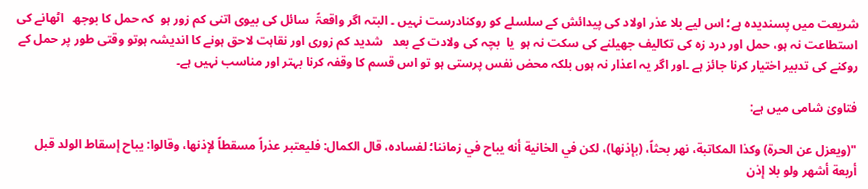شریعت میں پسندیدہ ہے؛ اس لیے بلا عذر اولاد کی پیدائش کے سلسلے کو روکنادرست نہیں ۔ البتہ اگر واقعۃً  سائل کی بیوی اتنی کم زور ہو  کہ حمل کا بوجھ   اٹھانے کی استطاعت نہ ہو، حمل اور درد زہ کی تکالیف جھیلنے کی سکت نہ ہو  یا  بچہ کی ولادت کے بعد   شدید کم زوری اور نقاہت لاحق ہونے کا اندیشہ ہوتو وقتی طور پر حمل کے روکنے کی تدبیر اختیار کرنا جائز ہے ۔اور اگر یہ اعذار نہ ہوں بلکہ محض نفس پرستی ہو تو اس قسم کا وقفہ کرنا بہتر اور مناسب نہیں ہے۔

فتاویٰ شامی میں ہے:

"(ويعزل عن الحرة) وكذا المكاتبة، نهر بحثاً، (بإذنها)، لكن في الخانية أنه يباح في زماننا؛ لفساده، قال الكمال: فليعتبر عذراً مسقطاً لإذنها، وقالوا: يباح إسقاط الولد قبل أربعة أشهر ولو بلا إذن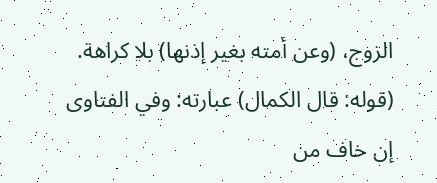الزوج، (وعن أمته بغير إذنها) بلا كراهة.
(قوله: قال الكمال) عبارته: وفي الفتاوى إن خاف من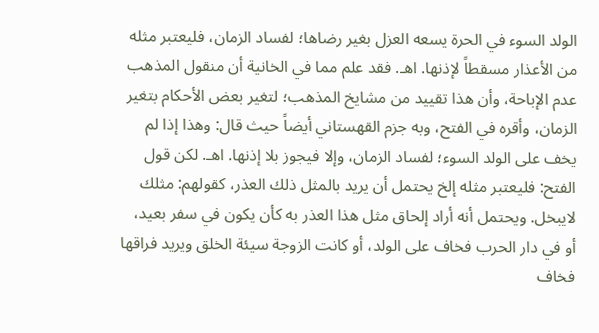الولد السوء في الحرة يسعه العزل بغير رضاها؛ لفساد الزمان، فليعتبر مثله من الأعذار مسقطاً لإذنها. اهـ. فقد علم مما في الخانية أن منقول المذهب عدم الإباحة، وأن هذا تقييد من مشايخ المذهب؛ لتغير بعض الأحكام بتغير الزمان، وأقره في الفتح، وبه جزم القهستاني أيضاً حيث قال: وهذا إذا لم يخف على الولد السوء؛ لفساد الزمان، وإلا فيجوز بلا إذنها. اهـ. لكن قول الفتح: فليعتبر مثله إلخ يحتمل أن يريد بالمثل ذلك العذر، كقولهم: مثلك لايبخل. ويحتمل أنه أراد إلحاق مثل هذا العذر به كأن يكون في سفر بعيد، أو في دار الحرب فخاف على الولد، أو كانت الزوجة سيئة الخلق ويريد فراقها فخاف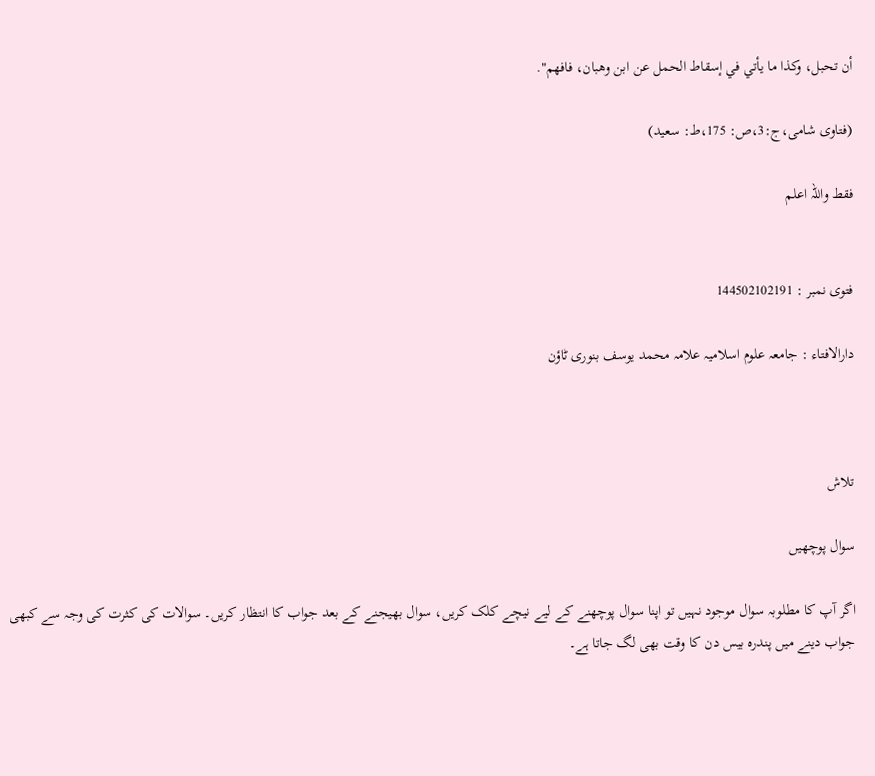أن تحبل، وكذا ما يأتي في إسقاط الحمل عن ابن وهبان، فافهم".

(فتاوی شامی،ج:3،ص: 175،ط: سعید)

فقط واللہ اعلم


فتوی نمبر : 144502102191

دارالافتاء : جامعہ علوم اسلامیہ علامہ محمد یوسف بنوری ٹاؤن



تلاش

سوال پوچھیں

اگر آپ کا مطلوبہ سوال موجود نہیں تو اپنا سوال پوچھنے کے لیے نیچے کلک کریں، سوال بھیجنے کے بعد جواب کا انتظار کریں۔ سوالات کی کثرت کی وجہ سے کبھی جواب دینے میں پندرہ بیس دن کا وقت بھی لگ جاتا ہے۔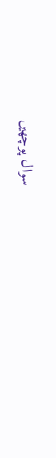سوال پوچھیں